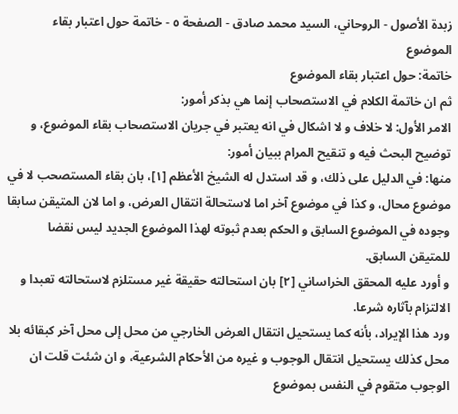زبدة الأصول - الروحاني، السيد محمد صادق - الصفحة ٥ - خاتمة حول اعتبار بقاء الموضوع
خاتمة: حول اعتبار بقاء الموضوع
ثم ان خاتمة الكلام في الاستصحاب إنما هي بذكر أمور:
الامر الأول: لا خلاف و لا اشكال في انه يعتبر في جريان الاستصحاب بقاء الموضوع، و توضيح البحث فيه و تنقيح المرام ببيان أمور:
منها: في الدليل على ذلك، و قد استدل له الشيخ الأعظم [١]، بان بقاء المستصحب لا في موضوع محال، و كذا في موضوع آخر اما لاستحالة انتقال العرض، و اما لان المتيقن سابقا وجوده في الموضوع السابق و الحكم بعدم ثبوته لهذا الموضوع الجديد ليس نقضا للمتيقن السابق.
و أورد عليه المحقق الخراساني [٢] بان استحالته حقيقة غير مستلزم لاستحالته تعبدا و الالتزام بآثاره شرعا.
ورد هذا الإيراد، بأنه كما يستحيل انتقال العرض الخارجي من محل إلى محل آخر كبقائه بلا محل كذلك يستحيل انتقال الوجوب و غيره من الأحكام الشرعية، و ان شئت قلت ان الوجوب متقوم في النفس بموضوع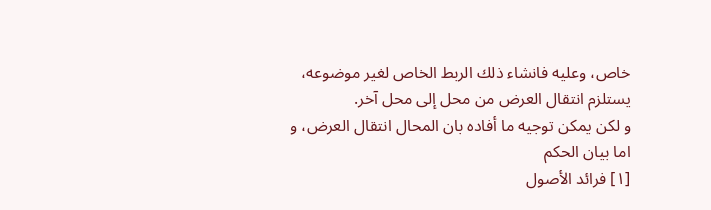خاص، وعليه فانشاء ذلك الربط الخاص لغير موضوعه، يستلزم انتقال العرض من محل إلى محل آخر.
و لكن يمكن توجيه ما أفاده بان المحال انتقال العرض، و اما بيان الحكم
[١] فرائد الأصول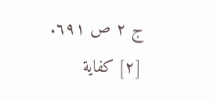ج ٢ ص ٦٩١.
[٢] كفاية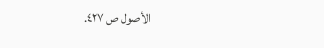الأصول ص ٤٢٧.